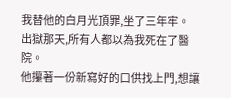我替他的白月光頂罪,坐了三年牢。
出獄那天,所有人都以為我死在了醫院。
他攥著一份新寫好的口供找上門,想讓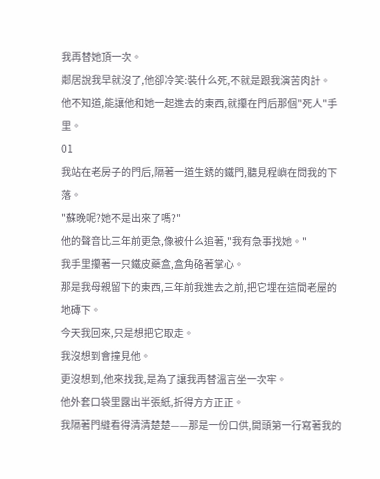我再替她頂一次。
鄰居說我早就沒了,他卻冷笑:裝什么死,不就是跟我演苦肉計。
他不知道,能讓他和她一起進去的東西,就攥在門后那個"死人"手里。
01
我站在老房子的門后,隔著一道生銹的鐵門,聽見程嶼在問我的下落。
"蘇晚呢?她不是出來了嗎?"
他的聲音比三年前更急,像被什么追著,"我有急事找她。"
我手里攥著一只鐵皮藥盒,盒角硌著掌心。
那是我母親留下的東西,三年前我進去之前,把它埋在這間老屋的地磚下。
今天我回來,只是想把它取走。
我沒想到會撞見他。
更沒想到,他來找我,是為了讓我再替溫言坐一次牢。
他外套口袋里露出半張紙,折得方方正正。
我隔著門縫看得清清楚楚——那是一份口供,開頭第一行寫著我的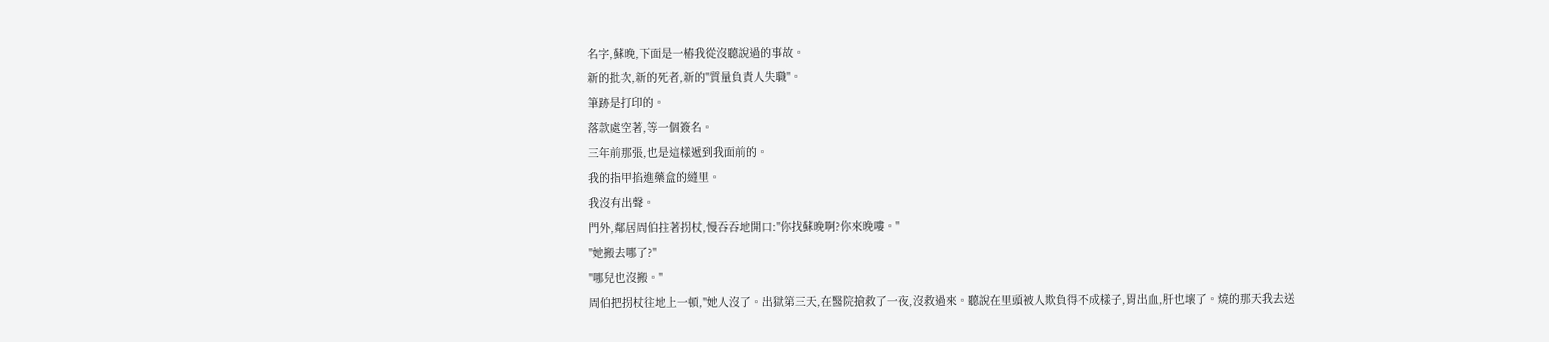名字,蘇晚,下面是一樁我從沒聽說過的事故。
新的批次,新的死者,新的"質量負責人失職"。
筆跡是打印的。
落款處空著,等一個簽名。
三年前那張,也是這樣遞到我面前的。
我的指甲掐進藥盒的縫里。
我沒有出聲。
門外,鄰居周伯拄著拐杖,慢吞吞地開口:"你找蘇晚啊?你來晚嘍。"
"她搬去哪了?"
"哪兒也沒搬。"
周伯把拐杖往地上一頓,"她人沒了。出獄第三天,在醫院搶救了一夜,沒救過來。聽說在里頭被人欺負得不成樣子,胃出血,肝也壞了。燒的那天我去送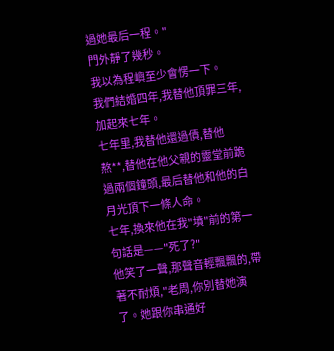過她最后一程。"
門外靜了幾秒。
我以為程嶼至少會愣一下。
我們結婚四年,我替他頂罪三年,加起來七年。
七年里,我替他還過債,替他熬**,替他在他父親的靈堂前跪過兩個鐘頭,最后替他和他的白月光頂下一條人命。
七年,換來他在我"墳"前的第一句話是——"死了?"
他笑了一聲,那聲音輕飄飄的,帶著不耐煩,"老周,你別替她演了。她跟你串通好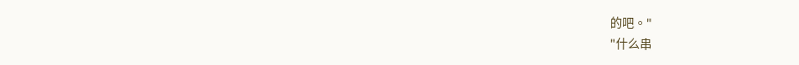的吧。"
"什么串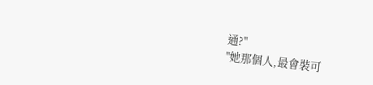通?"
"她那個人,最會裝可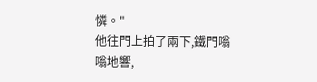憐。"
他往門上拍了兩下,鐵門嗡嗡地響,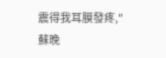震得我耳膜發疼,"蘇晚